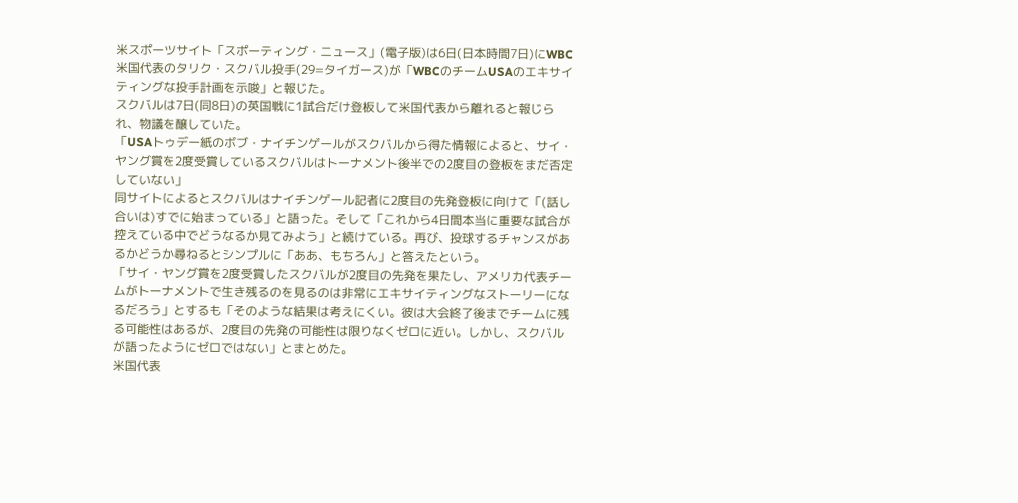米スポーツサイト「スポーティング・ニュース」(電子版)は6日(日本時間7日)にWBC米国代表のタリク・スクバル投手(29=タイガース)が「WBCのチームUSAのエキサイティングな投手計画を示唆」と報じた。
スクバルは7日(同8日)の英国戦に1試合だけ登板して米国代表から離れると報じられ、物議を醸していた。
「USAトゥデー紙のボブ・ナイチンゲールがスクバルから得た情報によると、サイ・ヤング賞を2度受賞しているスクバルはトーナメント後半での2度目の登板をまだ否定していない」
同サイトによるとスクバルはナイチンゲール記者に2度目の先発登板に向けて「(話し合いは)すでに始まっている」と語った。そして「これから4日間本当に重要な試合が控えている中でどうなるか見てみよう」と続けている。再び、投球するチャンスがあるかどうか尋ねるとシンプルに「ああ、もちろん」と答えたという。
「サイ・ヤング賞を2度受賞したスクバルが2度目の先発を果たし、アメリカ代表チームがトーナメントで生き残るのを見るのは非常にエキサイティングなストーリーになるだろう」とするも「そのような結果は考えにくい。彼は大会終了後までチームに残る可能性はあるが、2度目の先発の可能性は限りなくゼロに近い。しかし、スクバルが語ったようにゼロではない」とまとめた。
米国代表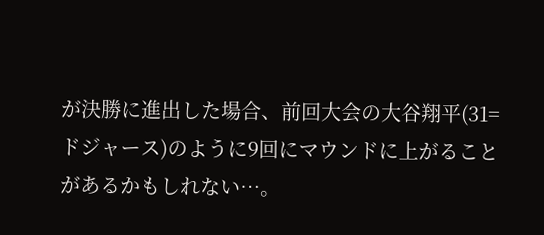が決勝に進出した場合、前回大会の大谷翔平(31=ドジャース)のように9回にマウンドに上がることがあるかもしれない…。